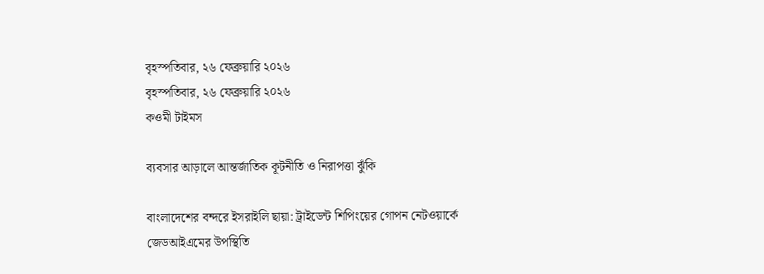বৃহস্পতিবার, ২৬ ফেব্রুয়ারি ২০২৬
বৃহস্পতিবার, ২৬ ফেব্রুয়ারি ২০২৬
কওমী টাইমস

ব্যবসার আড়ালে আন্তর্জাতিক কূটনীতি ও নিরাপত্তা ঝুঁকি

বাংলাদেশের বন্দরে ইসরাইলি ছায়া: ট্রাইডেন্ট শিপিংয়ের গোপন নেটওয়ার্কে জেডআইএমের উপস্থিতি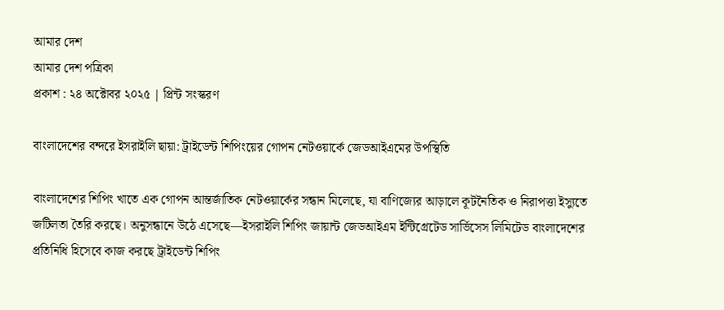আমার দেশ
আমার দেশ পত্রিকা
প্রকাশ : ২৪ অক্টোবর ২০২৫ | প্রিন্ট সংস্করণ

বাংলাদেশের বন্দরে ইসরাইলি ছায়া: ট্রাইডেন্ট শিপিংয়ের গোপন নেটওয়ার্কে জেডআইএমের উপস্থিতি

বাংলাদেশের শিপিং খাতে এক গোপন আন্তর্জাতিক নেটওয়ার্কের সন্ধান মিলেছে, যা বাণিজ্যের আড়ালে কূটনৈতিক ও নিরাপত্তা ইস্যুতে জটিলতা তৈরি করছে। অনুসন্ধানে উঠে এসেছে—ইসরাইলি শিপিং জায়ান্ট জেডআইএম ইন্টিগ্রেটেড সার্ভিসেস লিমিটেড বাংলাদেশের প্রতিনিধি হিসেবে কাজ করছে ট্রাইডেন্ট শিপিং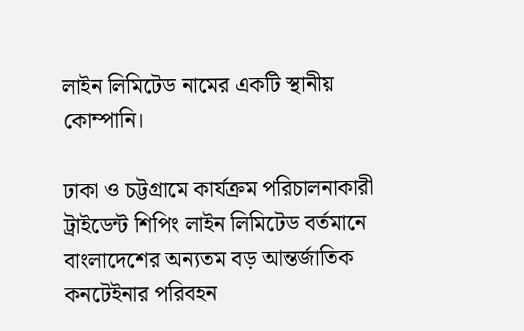লাইন লিমিটেড নামের একটি স্থানীয় কোম্পানি।

ঢাকা ও চট্টগ্রামে কার্যক্রম পরিচালনাকারী ট্রাইডেন্ট শিপিং লাইন লিমিটেড বর্তমানে বাংলাদেশের অন্যতম বড় আন্তর্জাতিক কনটেইনার পরিবহন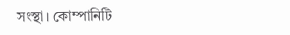সংস্থা। কোম্পানিটি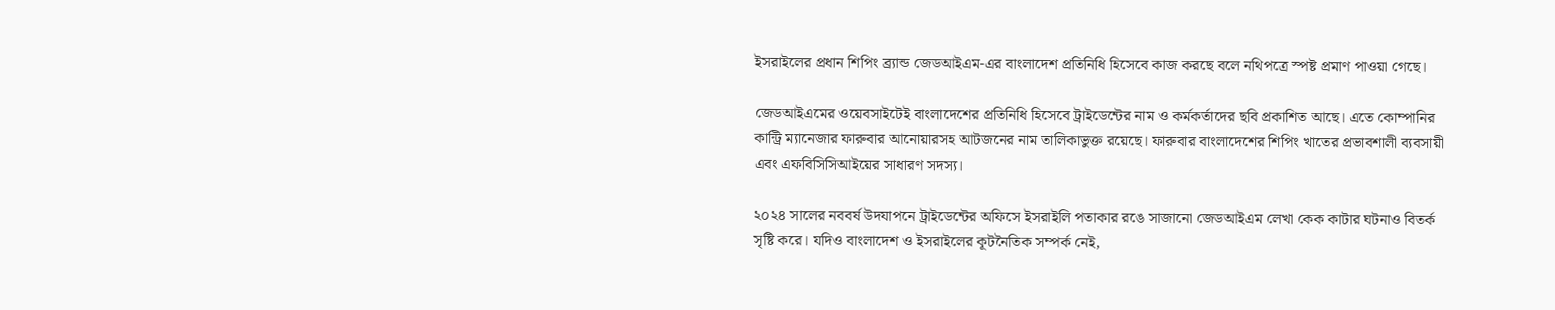ইসরাইলের প্রধান শিপিং ব্র্যান্ড জেডআইএম-এর বাংলাদেশ প্রতিনিধি হিসেবে কাজ করছে বলে নথিপত্রে স্পষ্ট প্রমাণ পাওয়া গেছে।

জেডআইএমের ওয়েবসাইটেই বাংলাদেশের প্রতিনিধি হিসেবে ট্রাইডেন্টের নাম ও কর্মকর্তাদের ছবি প্রকাশিত আছে। এতে কোম্পানির কান্ট্রি ম্যানেজার ফারুবার আনোয়ারসহ আটজনের নাম তালিকাভুক্ত রয়েছে। ফারুবার বাংলাদেশের শিপিং খাতের প্রভাবশালী ব্যবসায়ী এবং এফবিসিসিআইয়ের সাধারণ সদস্য।

২০২৪ সালের নববর্ষ উদযাপনে ট্রাইডেন্টের অফিসে ইসরাইলি পতাকার রঙে সাজানো জেডআইএম লেখা কেক কাটার ঘটনাও বিতর্ক সৃষ্টি করে। যদিও বাংলাদেশ ও ইসরাইলের কূটনৈতিক সম্পর্ক নেই,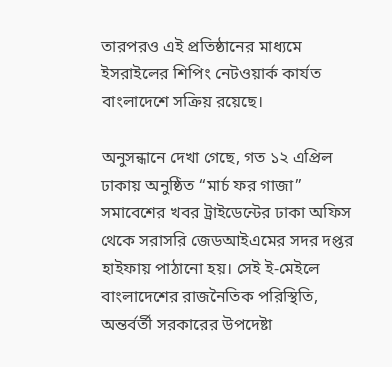তারপরও এই প্রতিষ্ঠানের মাধ্যমে ইসরাইলের শিপিং নেটওয়ার্ক কার্যত বাংলাদেশে সক্রিয় রয়েছে।

অনুসন্ধানে দেখা গেছে, গত ১২ এপ্রিল ঢাকায় অনুষ্ঠিত “মার্চ ফর গাজা” সমাবেশের খবর ট্রাইডেন্টের ঢাকা অফিস থেকে সরাসরি জেডআইএমের সদর দপ্তর হাইফায় পাঠানো হয়। সেই ই-মেইলে বাংলাদেশের রাজনৈতিক পরিস্থিতি, অন্তর্বর্তী সরকারের উপদেষ্টা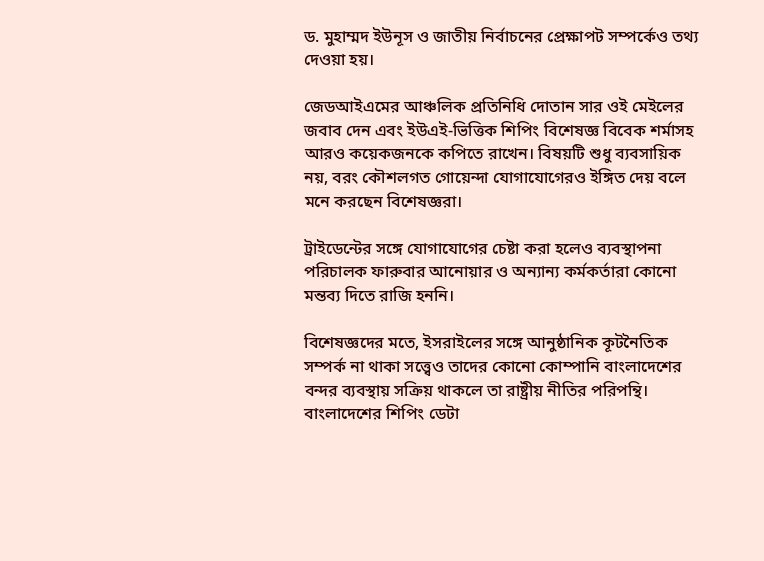ড. মুহাম্মদ ইউনূস ও জাতীয় নির্বাচনের প্রেক্ষাপট সম্পর্কেও তথ্য দেওয়া হয়।

জেডআইএমের আঞ্চলিক প্রতিনিধি দোতান সার ওই মেইলের জবাব দেন এবং ইউএই-ভিত্তিক শিপিং বিশেষজ্ঞ বিবেক শর্মাসহ আরও কয়েকজনকে কপিতে রাখেন। বিষয়টি শুধু ব্যবসায়িক নয়, বরং কৌশলগত গোয়েন্দা যোগাযোগেরও ইঙ্গিত দেয় বলে মনে করছেন বিশেষজ্ঞরা।

ট্রাইডেন্টের সঙ্গে যোগাযোগের চেষ্টা করা হলেও ব্যবস্থাপনা পরিচালক ফারুবার আনোয়ার ও অন্যান্য কর্মকর্তারা কোনো মন্তব্য দিতে রাজি হননি।

বিশেষজ্ঞদের মতে, ইসরাইলের সঙ্গে আনুষ্ঠানিক কূটনৈতিক সম্পর্ক না থাকা সত্ত্বেও তাদের কোনো কোম্পানি বাংলাদেশের বন্দর ব্যবস্থায় সক্রিয় থাকলে তা রাষ্ট্রীয় নীতির পরিপন্থি। বাংলাদেশের শিপিং ডেটা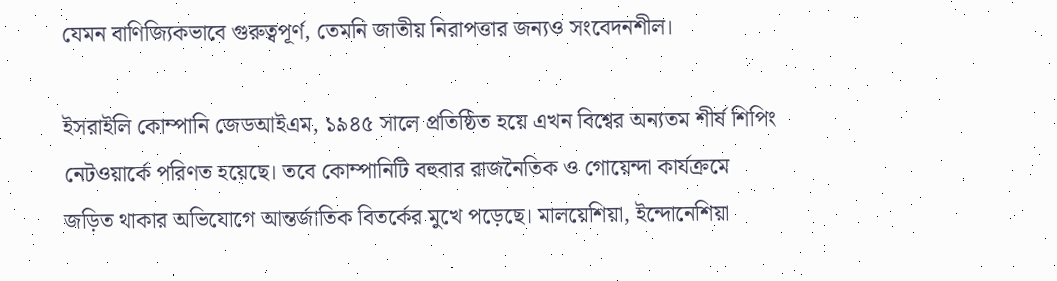যেমন বাণিজ্যিকভাবে গুরুত্বপূর্ণ, তেমনি জাতীয় নিরাপত্তার জন্যও সংবেদনশীল।

ইসরাইলি কোম্পানি জেডআইএম, ১৯৪৫ সালে প্রতিষ্ঠিত হয়ে এখন বিশ্বের অন্যতম শীর্ষ শিপিং নেটওয়ার্কে পরিণত হয়েছে। তবে কোম্পানিটি বহুবার রাজনৈতিক ও গোয়েন্দা কার্যক্রমে জড়িত থাকার অভিযোগে আন্তর্জাতিক বিতর্কের মুখে পড়েছে। মালয়েশিয়া, ইন্দোনেশিয়া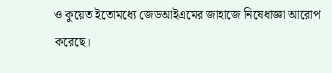ও কুয়েত ইতোমধ্যে জেডআইএমের জাহাজে নিষেধাজ্ঞা আরোপ করেছে।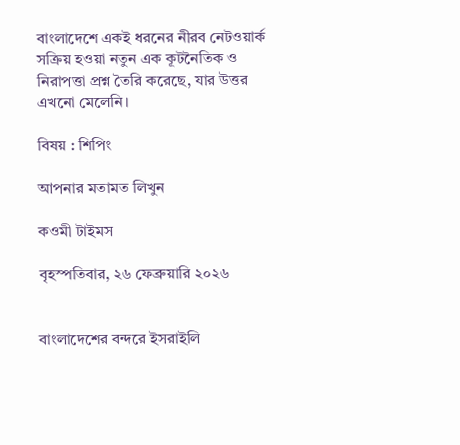বাংলাদেশে একই ধরনের নীরব নেটওয়ার্ক সক্রিয় হওয়া নতুন এক কূটনৈতিক ও নিরাপত্তা প্রশ্ন তৈরি করেছে, যার উত্তর এখনো মেলেনি।

বিষয় : শিপিং

আপনার মতামত লিখুন

কওমী টাইমস

বৃহস্পতিবার, ২৬ ফেব্রুয়ারি ২০২৬


বাংলাদেশের বন্দরে ইসরাইলি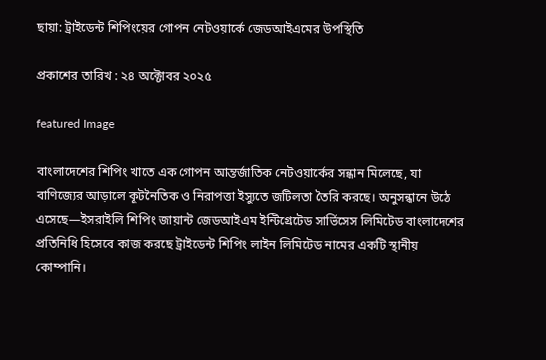ছায়া: ট্রাইডেন্ট শিপিংয়ের গোপন নেটওয়ার্কে জেডআইএমের উপস্থিতি

প্রকাশের তারিখ : ২৪ অক্টোবর ২০২৫

featured Image

বাংলাদেশের শিপিং খাতে এক গোপন আন্তর্জাতিক নেটওয়ার্কের সন্ধান মিলেছে, যা বাণিজ্যের আড়ালে কূটনৈতিক ও নিরাপত্তা ইস্যুতে জটিলতা তৈরি করছে। অনুসন্ধানে উঠে এসেছে—ইসরাইলি শিপিং জায়ান্ট জেডআইএম ইন্টিগ্রেটেড সার্ভিসেস লিমিটেড বাংলাদেশের প্রতিনিধি হিসেবে কাজ করছে ট্রাইডেন্ট শিপিং লাইন লিমিটেড নামের একটি স্থানীয় কোম্পানি।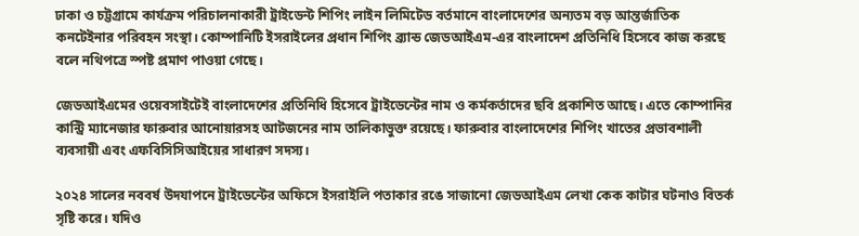ঢাকা ও চট্টগ্রামে কার্যক্রম পরিচালনাকারী ট্রাইডেন্ট শিপিং লাইন লিমিটেড বর্তমানে বাংলাদেশের অন্যতম বড় আন্তর্জাতিক কনটেইনার পরিবহন সংস্থা। কোম্পানিটি ইসরাইলের প্রধান শিপিং ব্র্যান্ড জেডআইএম-এর বাংলাদেশ প্রতিনিধি হিসেবে কাজ করছে বলে নথিপত্রে স্পষ্ট প্রমাণ পাওয়া গেছে।

জেডআইএমের ওয়েবসাইটেই বাংলাদেশের প্রতিনিধি হিসেবে ট্রাইডেন্টের নাম ও কর্মকর্তাদের ছবি প্রকাশিত আছে। এতে কোম্পানির কান্ট্রি ম্যানেজার ফারুবার আনোয়ারসহ আটজনের নাম তালিকাভুক্ত রয়েছে। ফারুবার বাংলাদেশের শিপিং খাতের প্রভাবশালী ব্যবসায়ী এবং এফবিসিসিআইয়ের সাধারণ সদস্য।

২০২৪ সালের নববর্ষ উদযাপনে ট্রাইডেন্টের অফিসে ইসরাইলি পতাকার রঙে সাজানো জেডআইএম লেখা কেক কাটার ঘটনাও বিতর্ক সৃষ্টি করে। যদিও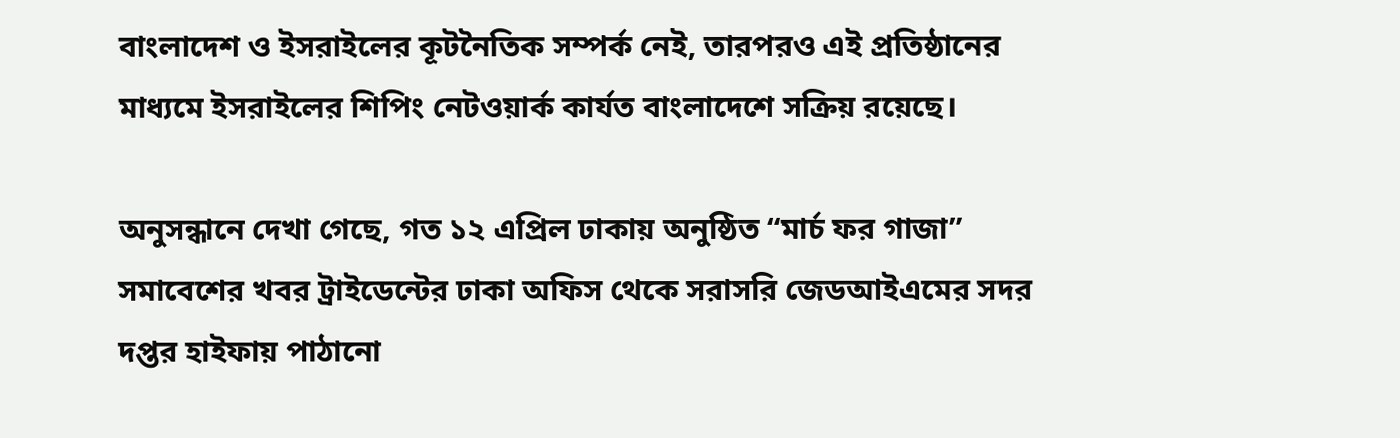বাংলাদেশ ও ইসরাইলের কূটনৈতিক সম্পর্ক নেই, তারপরও এই প্রতিষ্ঠানের মাধ্যমে ইসরাইলের শিপিং নেটওয়ার্ক কার্যত বাংলাদেশে সক্রিয় রয়েছে।

অনুসন্ধানে দেখা গেছে, গত ১২ এপ্রিল ঢাকায় অনুষ্ঠিত “মার্চ ফর গাজা” সমাবেশের খবর ট্রাইডেন্টের ঢাকা অফিস থেকে সরাসরি জেডআইএমের সদর দপ্তর হাইফায় পাঠানো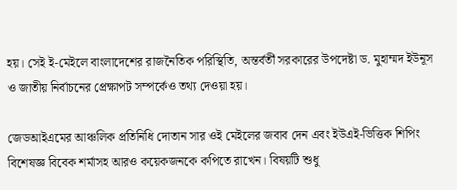হয়। সেই ই-মেইলে বাংলাদেশের রাজনৈতিক পরিস্থিতি, অন্তর্বর্তী সরকারের উপদেষ্টা ড. মুহাম্মদ ইউনূস ও জাতীয় নির্বাচনের প্রেক্ষাপট সম্পর্কেও তথ্য দেওয়া হয়।

জেডআইএমের আঞ্চলিক প্রতিনিধি দোতান সার ওই মেইলের জবাব দেন এবং ইউএই-ভিত্তিক শিপিং বিশেষজ্ঞ বিবেক শর্মাসহ আরও কয়েকজনকে কপিতে রাখেন। বিষয়টি শুধু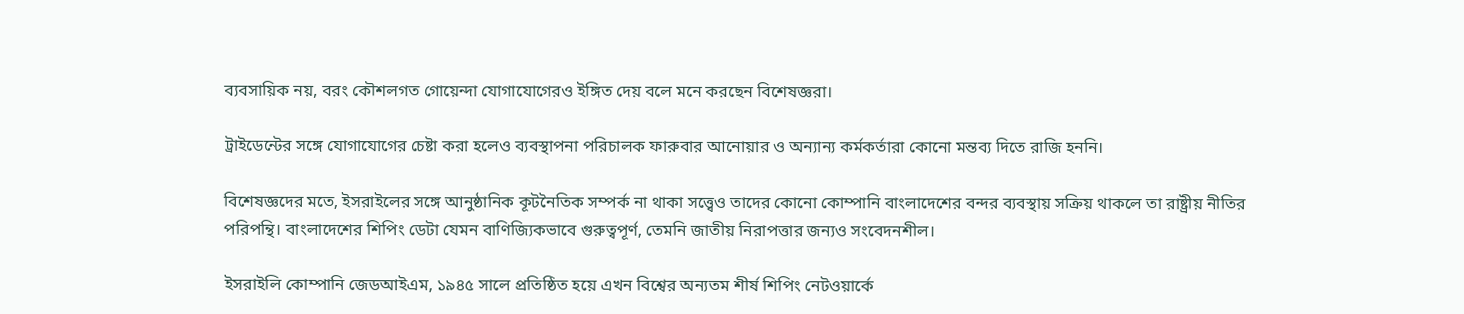ব্যবসায়িক নয়, বরং কৌশলগত গোয়েন্দা যোগাযোগেরও ইঙ্গিত দেয় বলে মনে করছেন বিশেষজ্ঞরা।

ট্রাইডেন্টের সঙ্গে যোগাযোগের চেষ্টা করা হলেও ব্যবস্থাপনা পরিচালক ফারুবার আনোয়ার ও অন্যান্য কর্মকর্তারা কোনো মন্তব্য দিতে রাজি হননি।

বিশেষজ্ঞদের মতে, ইসরাইলের সঙ্গে আনুষ্ঠানিক কূটনৈতিক সম্পর্ক না থাকা সত্ত্বেও তাদের কোনো কোম্পানি বাংলাদেশের বন্দর ব্যবস্থায় সক্রিয় থাকলে তা রাষ্ট্রীয় নীতির পরিপন্থি। বাংলাদেশের শিপিং ডেটা যেমন বাণিজ্যিকভাবে গুরুত্বপূর্ণ, তেমনি জাতীয় নিরাপত্তার জন্যও সংবেদনশীল।

ইসরাইলি কোম্পানি জেডআইএম, ১৯৪৫ সালে প্রতিষ্ঠিত হয়ে এখন বিশ্বের অন্যতম শীর্ষ শিপিং নেটওয়ার্কে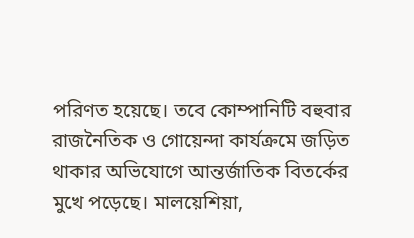পরিণত হয়েছে। তবে কোম্পানিটি বহুবার রাজনৈতিক ও গোয়েন্দা কার্যক্রমে জড়িত থাকার অভিযোগে আন্তর্জাতিক বিতর্কের মুখে পড়েছে। মালয়েশিয়া,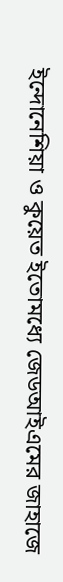ইন্দোনেশিয়া ও কুয়েত ইতোমধ্যে জেডআইএমের জাহাজে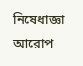নিষেধাজ্ঞা আরোপ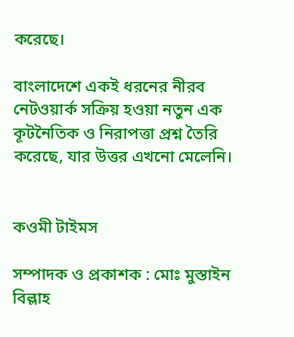করেছে।

বাংলাদেশে একই ধরনের নীরব নেটওয়ার্ক সক্রিয় হওয়া নতুন এক কূটনৈতিক ও নিরাপত্তা প্রশ্ন তৈরি করেছে, যার উত্তর এখনো মেলেনি।


কওমী টাইমস

সম্পাদক ও প্রকাশক : মোঃ মুস্তাইন বিল্লাহ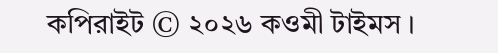কপিরাইট © ২০২৬ কওমী টাইমস ।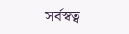সর্বস্বত্ব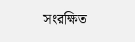সংরক্ষিত